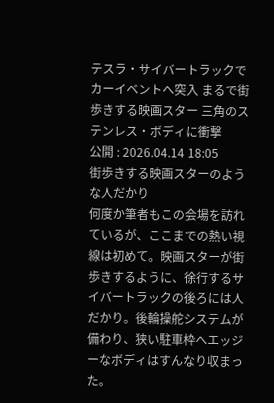テスラ・サイバートラックでカーイベントへ突入 まるで街歩きする映画スター 三角のステンレス・ボディに衝撃
公開 : 2026.04.14 18:05
街歩きする映画スターのような人だかり
何度か筆者もこの会場を訪れているが、ここまでの熱い視線は初めて。映画スターが街歩きするように、徐行するサイバートラックの後ろには人だかり。後輪操舵システムが備わり、狭い駐車枠へエッジーなボディはすんなり収まった。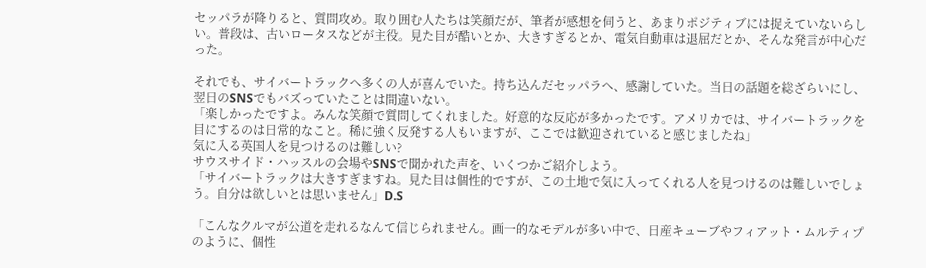セッパラが降りると、質問攻め。取り囲む人たちは笑顔だが、筆者が感想を伺うと、あまりポジティブには捉えていないらしい。普段は、古いロータスなどが主役。見た目が酷いとか、大きすぎるとか、電気自動車は退屈だとか、そんな発言が中心だった。

それでも、サイバートラックへ多くの人が喜んでいた。持ち込んだセッパラへ、感謝していた。当日の話題を総ざらいにし、翌日のSNSでもバズっていたことは間違いない。
「楽しかったですよ。みんな笑顔で質問してくれました。好意的な反応が多かったです。アメリカでは、サイバートラックを目にするのは日常的なこと。稀に強く反発する人もいますが、ここでは歓迎されていると感じましたね」
気に入る英国人を見つけるのは難しい?
サウスサイド・ハッスルの会場やSNSで聞かれた声を、いくつかご紹介しよう。
「サイバートラックは大きすぎますね。見た目は個性的ですが、この土地で気に入ってくれる人を見つけるのは難しいでしょう。自分は欲しいとは思いません」D.S

「こんなクルマが公道を走れるなんて信じられません。画一的なモデルが多い中で、日産キューブやフィアット・ムルティプのように、個性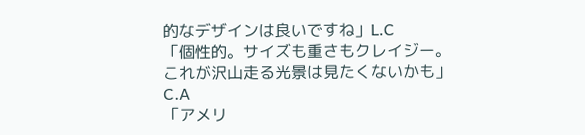的なデザインは良いですね」L.C
「個性的。サイズも重さもクレイジー。これが沢山走る光景は見たくないかも」C.A
「アメリ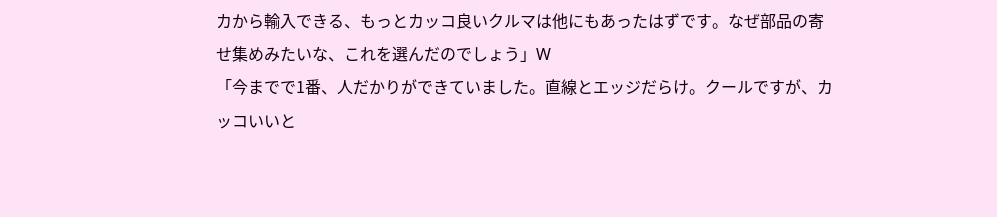カから輸入できる、もっとカッコ良いクルマは他にもあったはずです。なぜ部品の寄せ集めみたいな、これを選んだのでしょう」W
「今までで1番、人だかりができていました。直線とエッジだらけ。クールですが、カッコいいと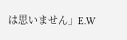は思いません」E.W